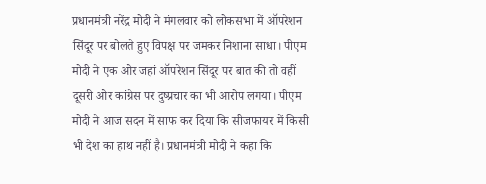प्रधानमंत्री नरेंद्र मोदी ने मंगलवार को लोकसभा में ऑपरेशन सिंदूर पर बोलते हुए विपक्ष पर जमकर निशाना साधा। पीएम मोदी ने एक ओर जहां ऑपरेशन सिंदूर पर बात की तो वहीं दूसरी ओर कांग्रेस पर दुष्प्रचार का भी आरोप लगया। पीएम मोदी ने आज सदन में साफ कर दिया कि सीजफायर में किसी भी देश का हाथ नहीं है। प्रधानमंत्री मोदी ने कहा कि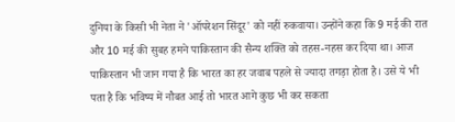दुनिया के किसी भी नेता ने 'ऑपरेशन सिंदूर' को नहीं रुकवाया। उन्होंने कहा कि 9 मई की रात और 10 मई की सुबह हमने पाकिस्तान की सैन्य शक्ति को तहस-नहस कर दिया था। आज पाकिस्तान भी जान गया है कि भारत का हर जवाब पहले से ज्यादा तगड़ा होता है। उसे ये भी पता है कि भविष्य में नौबत आई तो भारत आगे कुछ भी कर सकता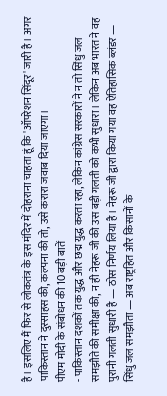है। इसलिए मैं फिर से लोकतंत्र के इस मंदिर में दोहराना चाहता हूं कि 'ऑपरेशन सिंदूर' जारी है। अगर पाकिस्तान ने दुस्साहस की, कल्पना की तो, उसे करारा जवाब दिया जाएगा।
पीएम मोदी के संबोधन की 10 बड़ी बातें
- पाकिस्तान दशकों तक युद्ध और छद्म युद्ध करता रहा, लेकिन कांग्रेस सरकारों ने न तो सिंधु जल समझौते की समीक्षा की, न ही नेहरू जी की उस बड़ी गलती को कभी सुधारा। लेकिन अब भारत ने वह पुरानी गलती सुधारी है — ठोस निर्णय लिया है। नेहरू जी द्वारा किया गया वह ऐतिहासिक ब्लंडर — सिंधु जल समझौता — अब राष्ट्रहित और किसानों के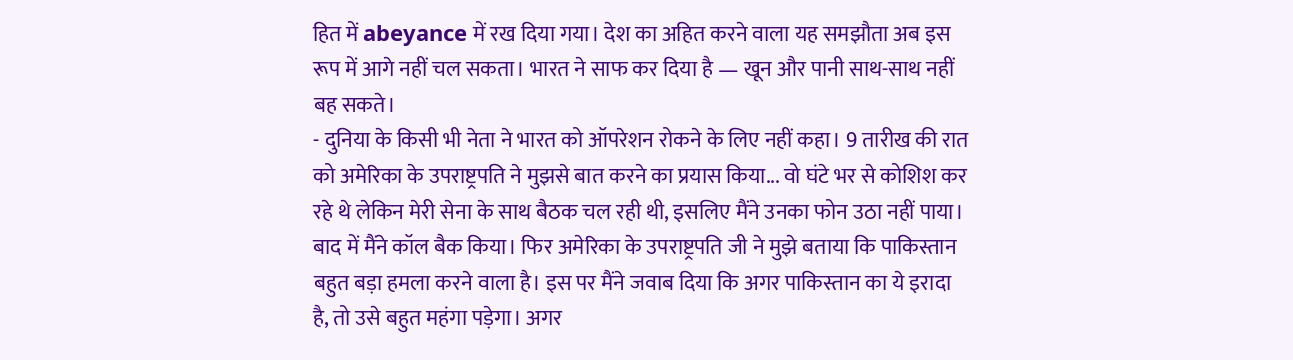हित में abeyance में रख दिया गया। देश का अहित करने वाला यह समझौता अब इस रूप में आगे नहीं चल सकता। भारत ने साफ कर दिया है — खून और पानी साथ-साथ नहीं बह सकते।
- दुनिया के किसी भी नेता ने भारत को ऑपरेशन रोकने के लिए नहीं कहा। 9 तारीख की रात को अमेरिका के उपराष्ट्रपति ने मुझसे बात करने का प्रयास किया... वो घंटे भर से कोशिश कर रहे थे लेकिन मेरी सेना के साथ बैठक चल रही थी, इसलिए मैंने उनका फोन उठा नहीं पाया। बाद में मैंने कॉल बैक किया। फिर अमेरिका के उपराष्ट्रपति जी ने मुझे बताया कि पाकिस्तान बहुत बड़ा हमला करने वाला है। इस पर मैंने जवाब दिया कि अगर पाकिस्तान का ये इरादा है, तो उसे बहुत महंगा पड़ेगा। अगर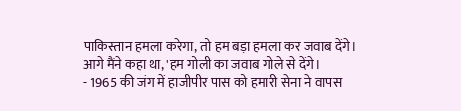पाकिस्तान हमला करेगा, तो हम बड़ा हमला कर जवाब देंगे। आगे मैंने कहा था, 'हम गोली का जवाब गोले से देंगे।
- 1965 की जंग में हाजीपीर पास को हमारी सेना ने वापस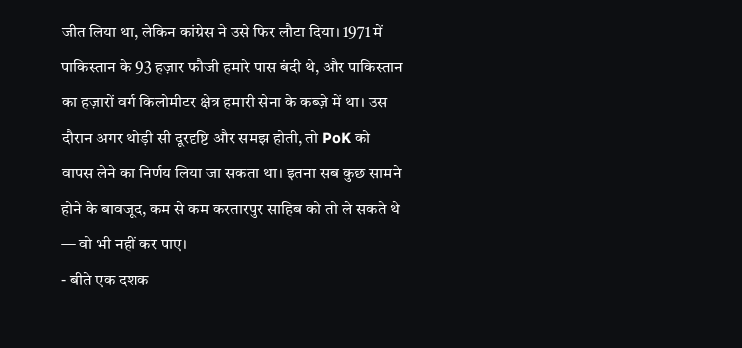जीत लिया था, लेकिन कांग्रेस ने उसे फिर लौटा दिया। 1971 में पाकिस्तान के 93 हज़ार फौजी हमारे पास बंदी थे, और पाकिस्तान का हज़ारों वर्ग किलोमीटर क्षेत्र हमारी सेना के कब्ज़े में था। उस दौरान अगर थोड़ी सी दूरदृष्टि और समझ होती, तो PoK को वापस लेने का निर्णय लिया जा सकता था। इतना सब कुछ सामने होने के बावजूद, कम से कम करतारपुर साहिब को तो ले सकते थे — वो भी नहीं कर पाए।
- बीते एक दशक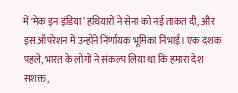में ‘मेक इन इंडिया’ हथियारों ने सेना को नई ताकत दी, और इस ऑपरेशन में उन्होंने निर्णायक भूमिका निभाई। एक दशक पहले, भारत के लोगों ने संकल्प लिया था कि हमारा देश सशक्त,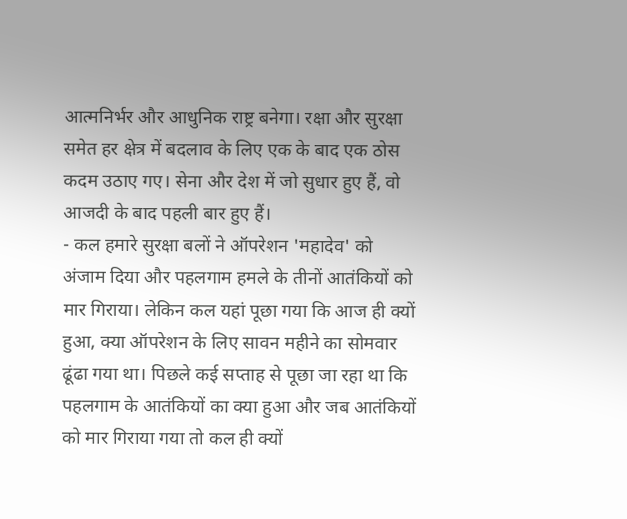आत्मनिर्भर और आधुनिक राष्ट्र बनेगा। रक्षा और सुरक्षा समेत हर क्षेत्र में बदलाव के लिए एक के बाद एक ठोस कदम उठाए गए। सेना और देश में जो सुधार हुए हैं, वो आजदी के बाद पहली बार हुए हैं।
- कल हमारे सुरक्षा बलों ने ऑपरेशन 'महादेव' को अंजाम दिया और पहलगाम हमले के तीनों आतंकियों को मार गिराया। लेकिन कल यहां पूछा गया कि आज ही क्यों हुआ, क्या ऑपरेशन के लिए सावन महीने का सोमवार ढूंढा गया था। पिछले कई सप्ताह से पूछा जा रहा था कि पहलगाम के आतंकियों का क्या हुआ और जब आतंकियों को मार गिराया गया तो कल ही क्यों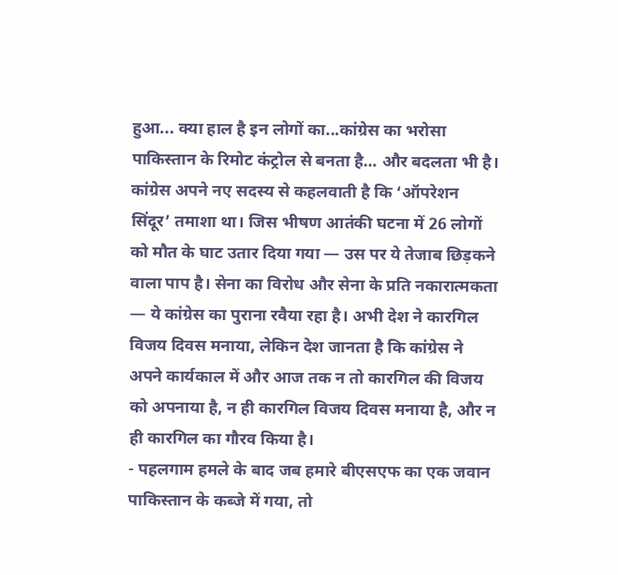हुआ... क्या हाल है इन लोगों का...कांग्रेस का भरोसा पाकिस्तान के रिमोट कंट्रोल से बनता है… और बदलता भी है। कांग्रेस अपने नए सदस्य से कहलवाती है कि ‘ऑपरेशन सिंदूर’ तमाशा था। जिस भीषण आतंकी घटना में 26 लोगों को मौत के घाट उतार दिया गया — उस पर ये तेजाब छिड़कने वाला पाप है। सेना का विरोध और सेना के प्रति नकारात्मकता — ये कांग्रेस का पुराना रवैया रहा है। अभी देश ने कारगिल विजय दिवस मनाया, लेकिन देश जानता है कि कांग्रेस ने अपने कार्यकाल में और आज तक न तो कारगिल की विजय को अपनाया है, न ही कारगिल विजय दिवस मनाया है, और न ही कारगिल का गौरव किया है।
- पहलगाम हमले के बाद जब हमारे बीएसएफ का एक जवान पाकिस्तान के कब्जे में गया, तो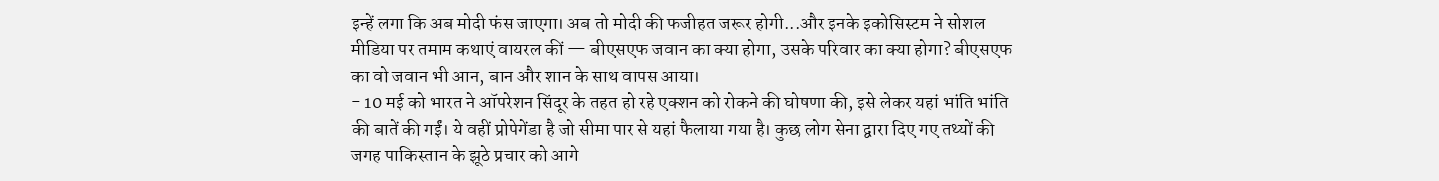इन्हें लगा कि अब मोदी फंस जाएगा। अब तो मोदी की फजीहत जरूर होगी...और इनके इकोसिस्टम ने सोशल मीडिया पर तमाम कथाएं वायरल कीं — बीएसएफ जवान का क्या होगा, उसके परिवार का क्या होगा? बीएसएफ का वो जवान भी आन, बान और शान के साथ वापस आया।
- 10 मई को भारत ने ऑपरेशन सिंदूर के तहत हो रहे एक्शन को रोकने की घोषणा की, इसे लेकर यहां भांति भांति की बातें की गईं। ये वहीं प्रोपेगेंडा है जो सीमा पार से यहां फैलाया गया है। कुछ लोग सेना द्वारा दिए गए तथ्यों की जगह पाकिस्तान के झूठे प्रचार को आगे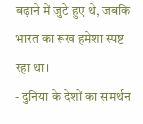बढ़ाने में जुटे हुए थे, जबकि भारत का रूख हमेशा स्पष्ट रहा था।
- दुनिया के देशों का समर्थन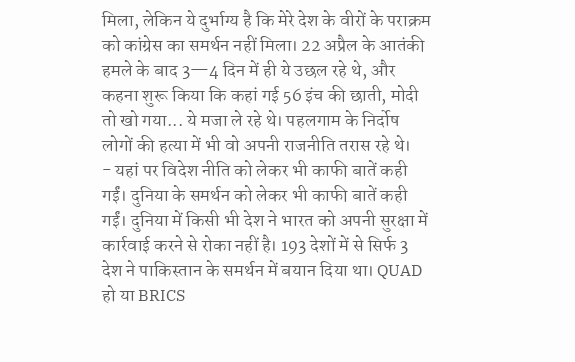मिला, लेकिन ये दुर्भाग्य है कि मेरे देश के वीरों के पराक्रम को कांग्रेस का समर्थन नहीं मिला। 22 अप्रैल के आतंकी हमले के बाद 3—4 दिन में ही ये उछल रहे थे, और कहना शुरू किया कि कहां गई 56 इंच की छाती, मोदी तो खो गया... ये मजा ले रहे थे। पहलगाम के निर्दोष लोगों की हत्या में भी वो अपनी राजनीति तरास रहे थे।
- यहां पर विदेश नीति को लेकर भी काफी बातें कही गईं। दुनिया के समर्थन को लेकर भी काफी बातें कही गईं। दुनिया में किसी भी देश ने भारत को अपनी सुरक्षा में कार्रवाई करने से रोका नहीं है। 193 देशों में से सिर्फ 3 देश ने पाकिस्तान के समर्थन में बयान दिया था। QUAD हो या BRICS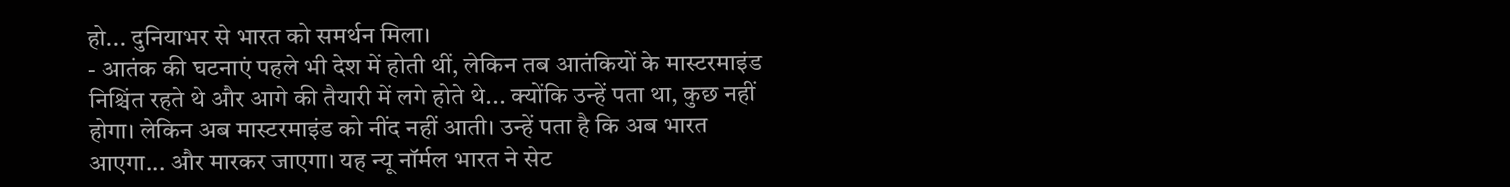हो... दुनियाभर से भारत को समर्थन मिला।
- आतंक की घटनाएं पहले भी देश में होती थीं, लेकिन तब आतंकियों के मास्टरमाइंड निश्चिंत रहते थे और आगे की तैयारी में लगे होते थे... क्योंकि उन्हें पता था, कुछ नहीं होगा। लेकिन अब मास्टरमाइंड को नींद नहीं आती। उन्हें पता है कि अब भारत आएगा... और मारकर जाएगा। यह न्यू नॉर्मल भारत ने सेट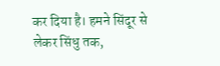कर दिया है। हमने सिंदूर से लेकर सिंधु तक,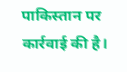पाकिस्तान पर कार्रवाई की है।